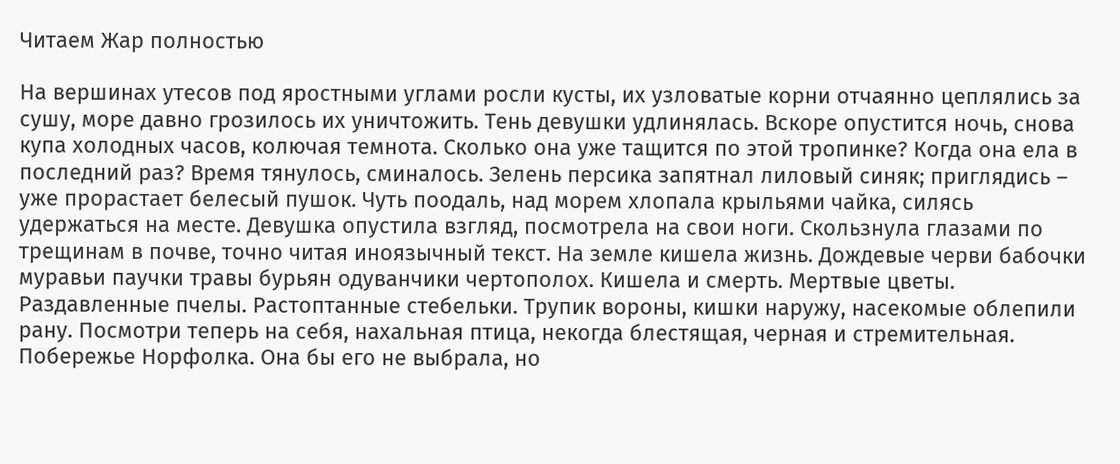Читаем Жар полностью

На вершинах утесов под яростными углами росли кусты, их узловатые корни отчаянно цеплялись за сушу, море давно грозилось их уничтожить. Тень девушки удлинялась. Вскоре опустится ночь, снова купа холодных часов, колючая темнота. Сколько она уже тащится по этой тропинке? Когда она ела в последний раз? Время тянулось, сминалось. Зелень персика запятнал лиловый синяк; приглядись – уже прорастает белесый пушок. Чуть поодаль, над морем хлопала крыльями чайка, силясь удержаться на месте. Девушка опустила взгляд, посмотрела на свои ноги. Скользнула глазами по трещинам в почве, точно читая иноязычный текст. На земле кишела жизнь. Дождевые черви бабочки муравьи паучки травы бурьян одуванчики чертополох. Кишела и смерть. Мертвые цветы. Раздавленные пчелы. Растоптанные стебельки. Трупик вороны, кишки наружу, насекомые облепили рану. Посмотри теперь на себя, нахальная птица, некогда блестящая, черная и стремительная. Побережье Норфолка. Она бы его не выбрала, но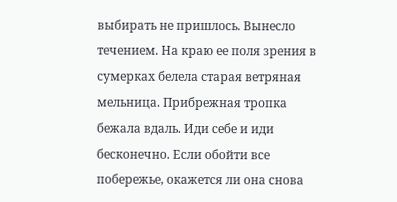выбирать не пришлось. Вынесло течением. На краю ее поля зрения в сумерках белела старая ветряная мельница. Прибрежная тропка бежала вдаль. Иди себе и иди бесконечно. Если обойти все побережье, окажется ли она снова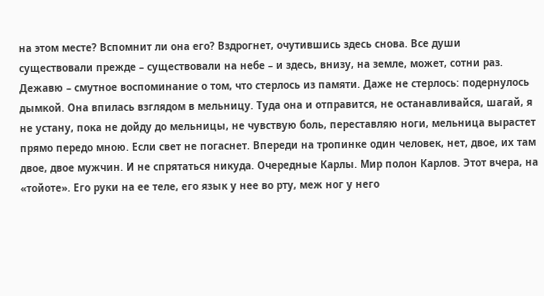на этом месте? Вспомнит ли она его? Вздрогнет, очутившись здесь снова. Все души существовали прежде – существовали на небе – и здесь, внизу, на земле, может, сотни раз. Дежавю – смутное воспоминание о том, что стерлось из памяти. Даже не стерлось: подернулось дымкой. Она впилась взглядом в мельницу. Туда она и отправится, не останавливайся, шагай, я не устану, пока не дойду до мельницы, не чувствую боль, переставляю ноги, мельница вырастет прямо передо мною. Если свет не погаснет. Впереди на тропинке один человек, нет, двое, их там двое, двое мужчин. И не спрятаться никуда. Очередные Карлы. Мир полон Карлов. Этот вчера, на «тойоте». Его руки на ее теле, его язык у нее во рту, меж ног у него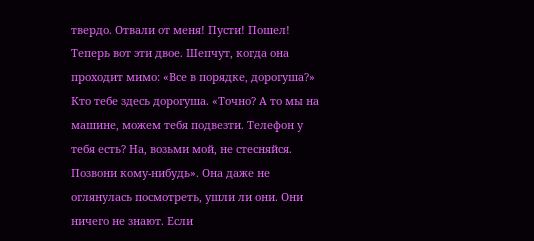твердо. Отвали от меня! Пусти! Пошел! Теперь вот эти двое. Шепчут, когда она проходит мимо: «Все в порядке, дорогуша?» Кто тебе здесь дорогуша. «Точно? А то мы на машине, можем тебя подвезти. Телефон у тебя есть? На, возьми мой, не стесняйся. Позвони кому-нибудь». Она даже не оглянулась посмотреть, ушли ли они. Они ничего не знают. Если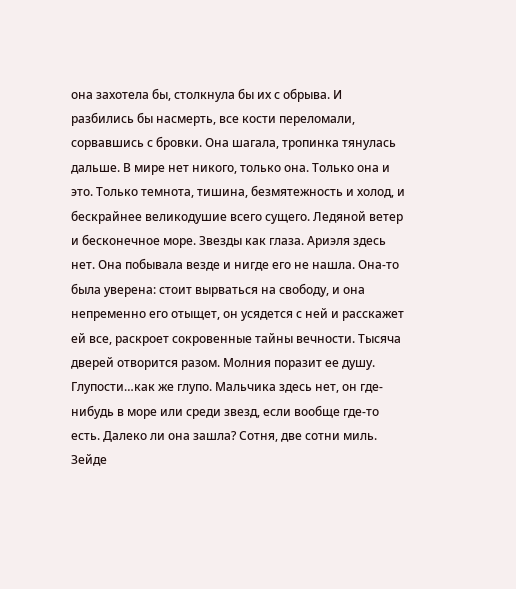она захотела бы, столкнула бы их с обрыва. И разбились бы насмерть, все кости переломали, сорвавшись с бровки. Она шагала, тропинка тянулась дальше. В мире нет никого, только она. Только она и это. Только темнота, тишина, безмятежность и холод, и бескрайнее великодушие всего сущего. Ледяной ветер и бесконечное море. Звезды как глаза. Ариэля здесь нет. Она побывала везде и нигде его не нашла. Она-то была уверена: стоит вырваться на свободу, и она непременно его отыщет, он усядется с ней и расскажет ей все, раскроет сокровенные тайны вечности. Тысяча дверей отворится разом. Молния поразит ее душу. Глупости…как же глупо. Мальчика здесь нет, он где-нибудь в море или среди звезд, если вообще где-то есть. Далеко ли она зашла? Сотня, две сотни миль. Зейде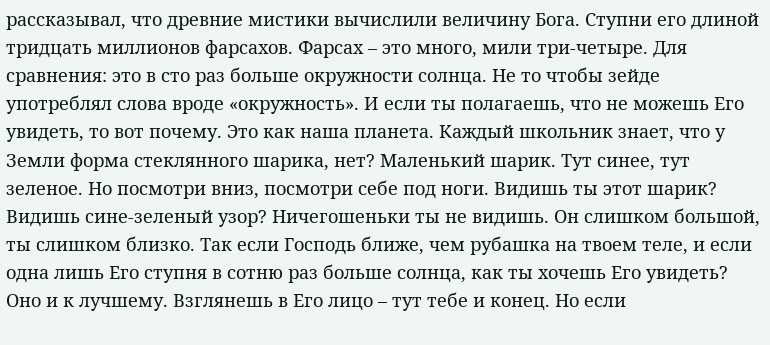рассказывал, что древние мистики вычислили величину Бога. Ступни его длиной тридцать миллионов фарсахов. Фарсах – это много, мили три-четыре. Для сравнения: это в сто раз больше окружности солнца. Не то чтобы зейде употреблял слова вроде «окружность». И если ты полагаешь, что не можешь Его увидеть, то вот почему. Это как наша планета. Каждый школьник знает, что у Земли форма стеклянного шарика, нет? Маленький шарик. Тут синее, тут зеленое. Но посмотри вниз, посмотри себе под ноги. Видишь ты этот шарик? Видишь сине-зеленый узор? Ничегошеньки ты не видишь. Он слишком большой, ты слишком близко. Так если Господь ближе, чем рубашка на твоем теле, и если одна лишь Его ступня в сотню раз больше солнца, как ты хочешь Его увидеть? Оно и к лучшему. Взглянешь в Его лицо – тут тебе и конец. Но если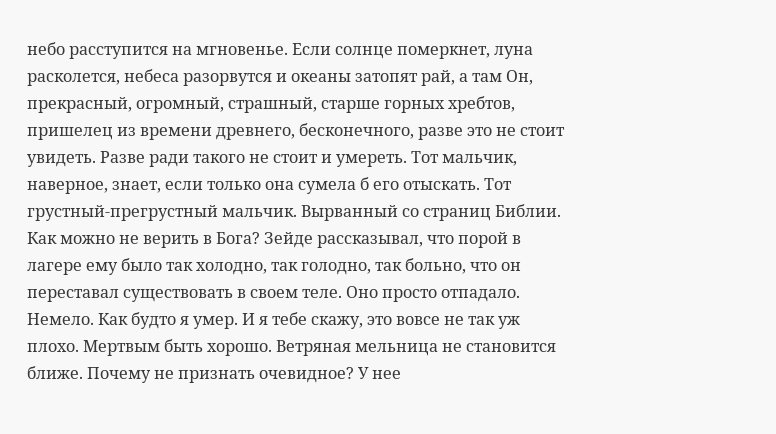небо расступится на мгновенье. Если солнце померкнет, луна расколется, небеса разорвутся и океаны затопят рай, а там Он, прекрасный, огромный, страшный, старше горных хребтов, пришелец из времени древнего, бесконечного, разве это не стоит увидеть. Разве ради такого не стоит и умереть. Тот мальчик, наверное, знает, если только она сумела б его отыскать. Тот грустный-прегрустный мальчик. Вырванный со страниц Библии. Как можно не верить в Бога? Зейде рассказывал, что порой в лагере ему было так холодно, так голодно, так больно, что он переставал существовать в своем теле. Оно просто отпадало. Немело. Как будто я умер. И я тебе скажу, это вовсе не так уж плохо. Мертвым быть хорошо. Ветряная мельница не становится ближе. Почему не признать очевидное? У нее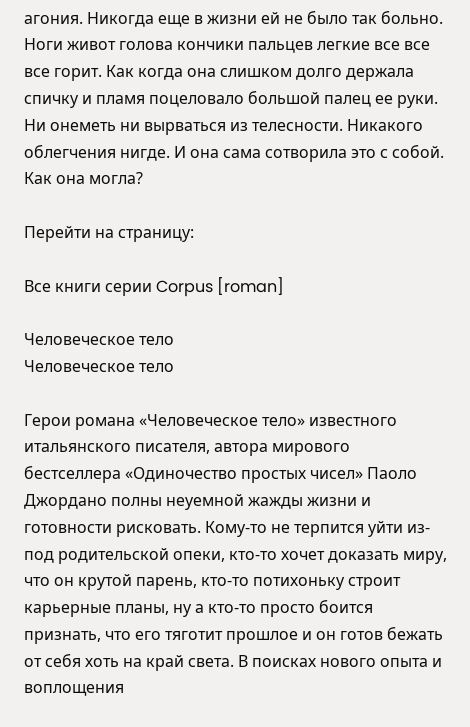агония. Никогда еще в жизни ей не было так больно. Ноги живот голова кончики пальцев легкие все все все горит. Как когда она слишком долго держала спичку и пламя поцеловало большой палец ее руки. Ни онеметь ни вырваться из телесности. Никакого облегчения нигде. И она сама сотворила это с собой. Как она могла?

Перейти на страницу:

Все книги серии Corpus [roman]

Человеческое тело
Человеческое тело

Герои романа «Человеческое тело» известного итальянского писателя, автора мирового бестселлера «Одиночество простых чисел» Паоло Джордано полны неуемной жажды жизни и готовности рисковать. Кому-то не терпится уйти из-под родительской опеки, кто-то хочет доказать миру, что он крутой парень, кто-то потихоньку строит карьерные планы, ну а кто-то просто боится признать, что его тяготит прошлое и он готов бежать от себя хоть на край света. В поисках нового опыта и воплощения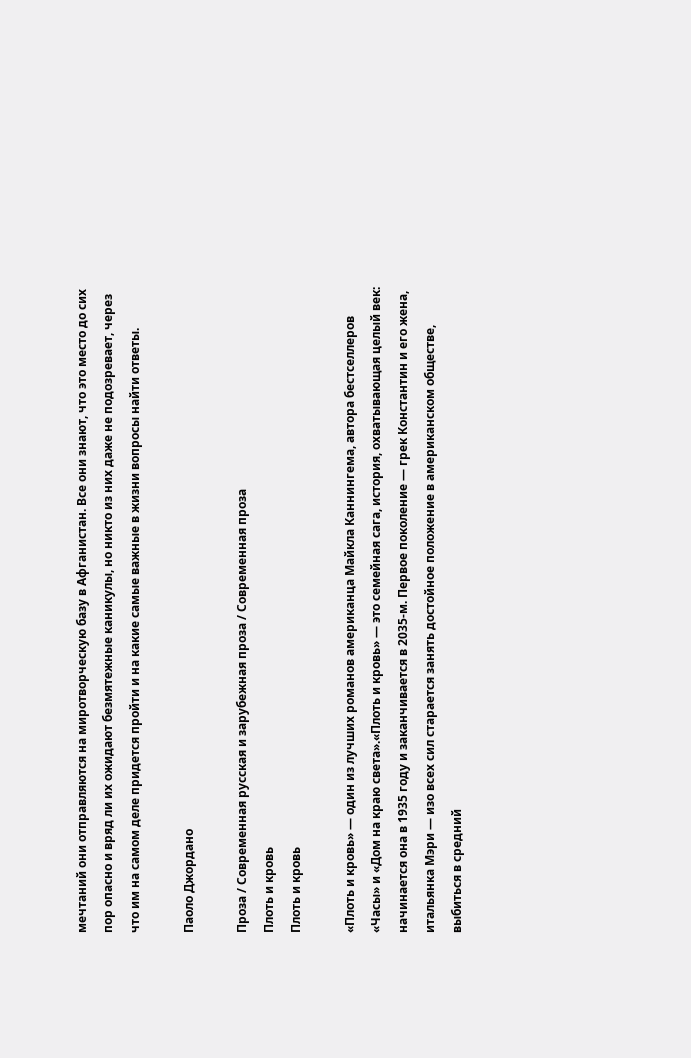мечтаний они отправляются на миротворческую базу в Афганистан. Все они знают, что это место до сих пор опасно и вряд ли их ожидают безмятежные каникулы, но никто из них даже не подозревает, через что им на самом деле придется пройти и на какие самые важные в жизни вопросы найти ответы.

Паоло Джордано

Проза / Современная русская и зарубежная проза / Современная проза
Плоть и кровь
Плоть и кровь

«Плоть и кровь» — один из лучших романов американца Майкла Каннингема, автора бестселлеров «Часы» и «Дом на краю света».«Плоть и кровь» — это семейная сага, история, охватывающая целый век: начинается она в 1935 году и заканчивается в 2035-м. Первое поколение — грек Константин и его жена, итальянка Мэри — изо всех сил старается занять достойное положение в американском обществе, выбиться в средний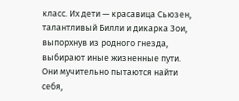класс. Их дети — красавица Сьюзен, талантливый Билли и дикарка Зои, выпорхнув из родного гнезда, выбирают иные жизненные пути. Они мучительно пытаются найти себя,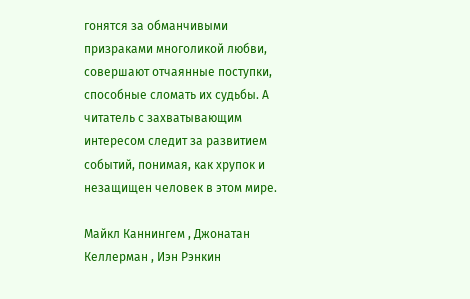гонятся за обманчивыми призраками многоликой любви, совершают отчаянные поступки, способные сломать их судьбы. А читатель с захватывающим интересом следит за развитием событий, понимая, как хрупок и незащищен человек в этом мире.

Майкл Каннингем , Джонатан Келлерман , Иэн Рэнкин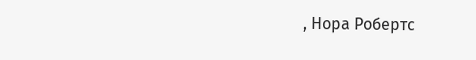, Нора Робертс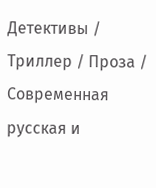Детективы / Триллер / Проза / Современная русская и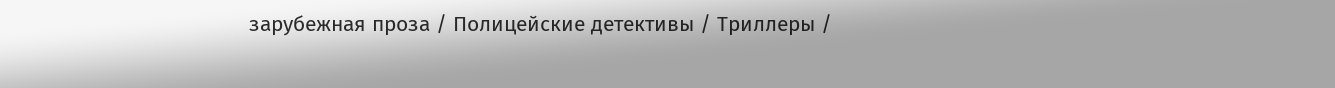зарубежная проза / Полицейские детективы / Триллеры /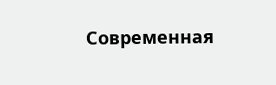Современная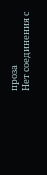проза
Нет соединения с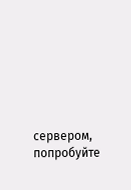сервером, попробуйте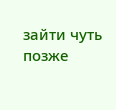зайти чуть позже